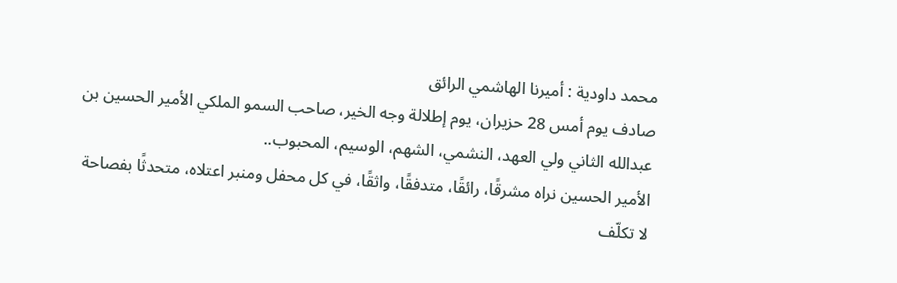محمد داودية : أميرنا الهاشمي الرائق
صادف يوم أمس 28 حزيران، يوم إطلالة وجه الخير، صاحب السمو الملكي الأمير الحسين بن عبدالله الثاني ولي العهد، النشمي، الشهم، الوسيم، المحبوب..
الأمير الحسين نراه مشرقًا، رائقًا، متدفقًا، واثقًا، في كل محفل ومنبر اعتلاه، متحدثًا بفصاحة لا تكلّف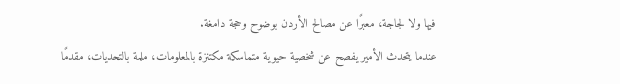فيها ولا لجاجة، معبرًا عن مصالح الأردن بوضوح وحجة دامغة.
عندما يتحدث الأمير يفصح عن شخصية حيوية متماسكة مكتنزة بالمعلومات، ملمة بالتحديات، مقدمًا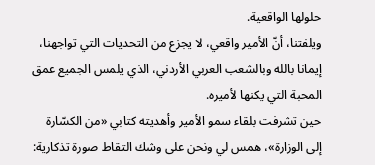حلولها الواقعية.
ويلفتنا، أنّ الأمير واقعي، لا يجزع من التحديات التي تواجهنا، إيمانا بالله وبالشعب العربي الأردني، الذي يلمس الجميع عمق المحبة التي يكنها لأميره.
حين تشرفت بلقاء سمو الأمير وأهديته كتابي «من الكسّارة إلى الوزارة»، همس لي ونحن على وشك التقاط صورة تذكارية: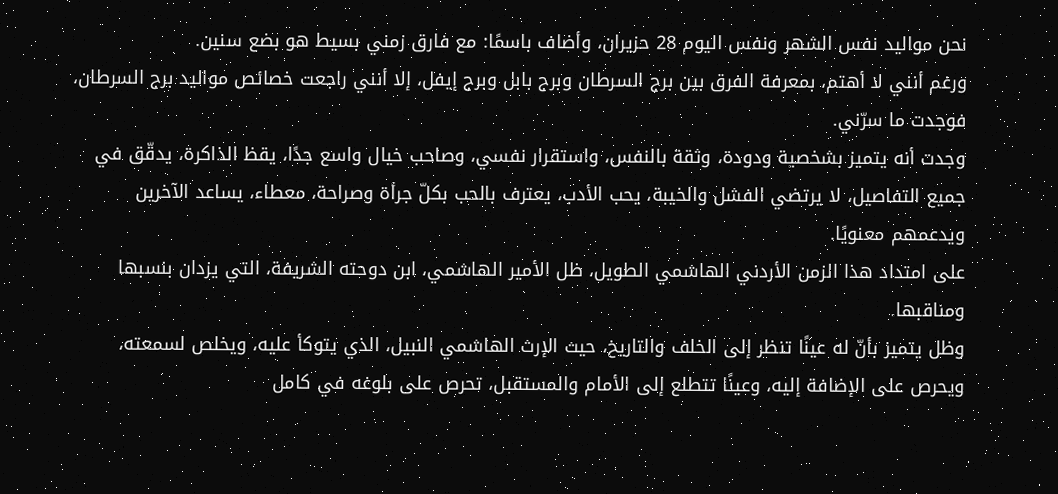نحن مواليد نفس الشهر ونفس اليوم 28 حزيران، وأضاف باسمًا: مع فارق زمني بسيط هو بضع سنين.
ورغم أنني لا أهتم، بمعرفة الفرق بين برج السرطان وبرج بابل وبرج إيفل، إلا أنني راجعت خصائص مواليد برج السرطان، فوجدت ما سرّني.
وجدت أنه يتميز بشخصية ودودة، وثقة بالنفس، واستقرار نفسي، وصاحب خيال واسع جدًا، يقظ الذاكرة، يدقّق في جميع التفاصيل، لا يرتضي الفشل والخيبة، يحب الأدب، يعترف بالحب بكلّ جرأة وصراحة، معطاء، يساعد الآخرين ويدعمهم معنويًا.
على امتداد هذا الزمن الأردني الهاشمي الطويل، ظل الأمير الهاشمي، ابن دوحته الشريفة، التي يزدان بنسبها ومناقبها.
وظل يتميز بأنّ له عينًا تنظر إلى الخلف والتاريخ، حيث الإرث الهاشمي النبيل، الذي يتوكأ عليه، ويخلص لسمعته، ويحرص على الإضافة إليه، وعينًا تتطلع إلى الأمام والمستقبل، تحرص على بلوغه في كامل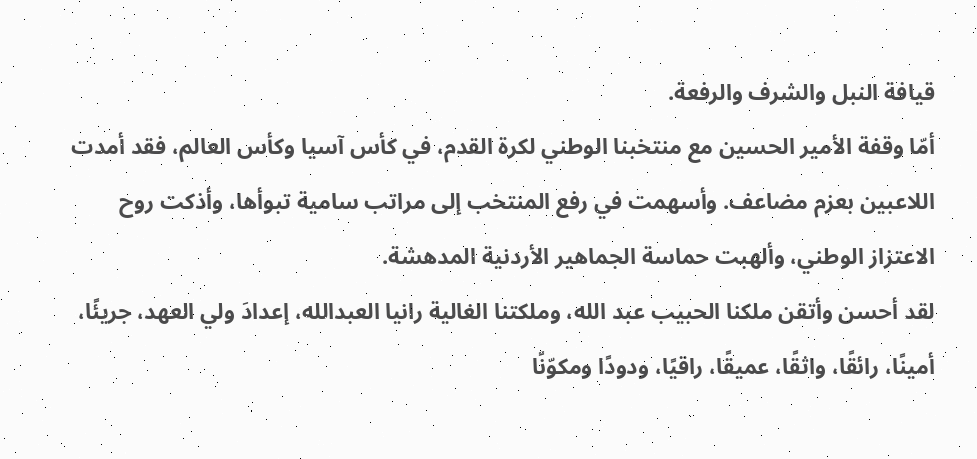قيافة النبل والشرف والرفعة.
أمّا وقفة الأمير الحسين مع منتخبنا الوطني لكرة القدم، في كأس آسيا وكأس العالم، فقد أمدت اللاعبين بعزم مضاعف. وأسهمت في رفع المنتخب إلى مراتب سامية تبوأها، وأذكت روح الاعتزاز الوطني، وألهبت حماسة الجماهير الأردنية المدهشة.
لقد أحسن وأتقن ملكنا الحبيب عبد الله، وملكتنا الغالية رانيا العبدالله، إعدادَ ولي العهد، جريئًا، أمينًا، رائقًا، واثقًا، عميقًا، راقيًا، ودودًا ومكوّنًا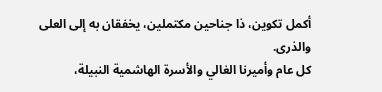أكمل تكوين، ذا جناحين مكتملين، يخفقان به إلى العلى والذرى.
كل عام وأميرنا الغالي والأسرة الهاشمية النبيلة،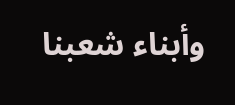وأبناء شعبنا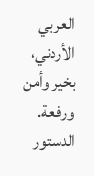العربي الأردني، بخير وأمن ورفعة.
الدستور